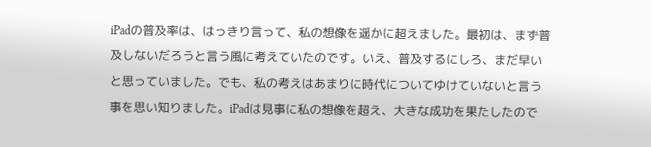iPadの普及率は、はっきり言って、私の想像を遥かに超えました。最初は、まず普及しないだろうと言う風に考えていたのです。いえ、普及するにしろ、まだ早いと思っていました。でも、私の考えはあまりに時代についてゆけていないと言う事を思い知りました。iPadは見事に私の想像を超え、大きな成功を果たしたので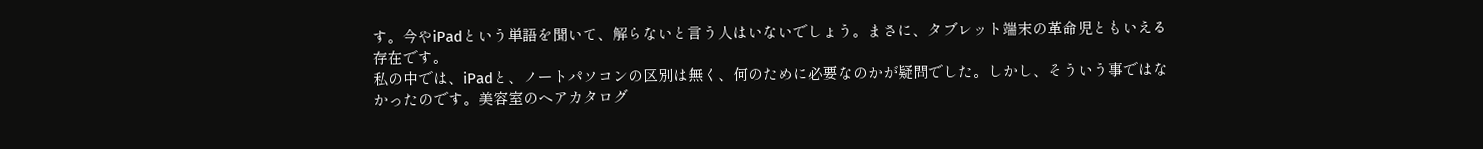す。今やiPadという単語を聞いて、解らないと言う人はいないでしょう。まさに、タブレット端末の革命児ともいえる存在です。
私の中では、iPadと、ノートパソコンの区別は無く、何のために必要なのかが疑問でした。しかし、そういう事ではなかったのです。美容室のヘアカタログ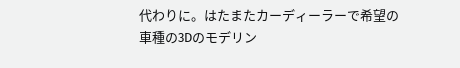代わりに。はたまたカーディーラーで希望の車種の3Dのモデリン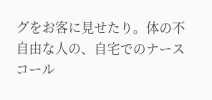グをお客に見せたり。体の不自由な人の、自宅でのナースコール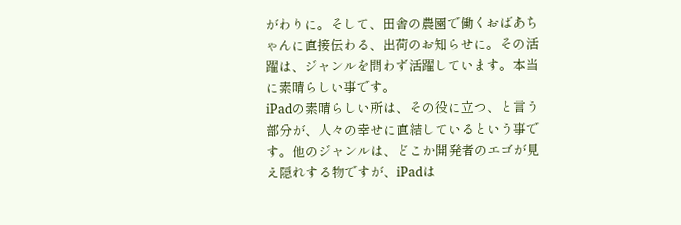がわりに。そして、田舎の農園で働くおばあちゃんに直接伝わる、出荷のお知らせに。その活躍は、ジャンルを問わず活躍しています。本当に素晴らしい事です。
iPadの素晴らしい所は、その役に立つ、と言う部分が、人々の幸せに直結しているという事です。他のジャンルは、どこか開発者のエゴが見え隠れする物ですが、iPadは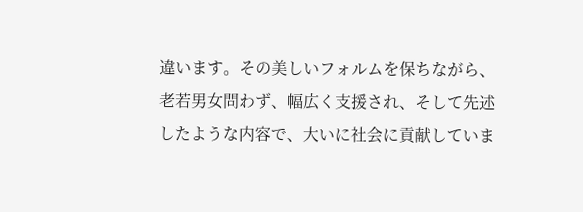違います。その美しいフォルムを保ちながら、老若男女問わず、幅広く支援され、そして先述したような内容で、大いに社会に貢献していま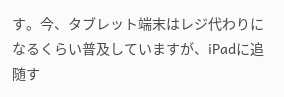す。今、タブレット端末はレジ代わりになるくらい普及していますが、iPadに追随す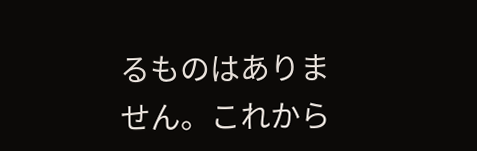るものはありません。これから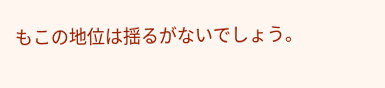もこの地位は揺るがないでしょう。